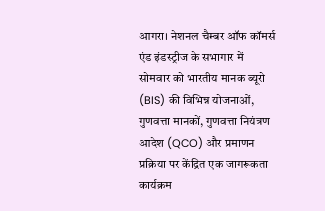आगरा। नेशनल चैम्बर ऑफ कॉमर्स एंड इंडस्ट्रीज के सभागार में सोमवार को भारतीय मानक ब्यूरो (BIS) की विभिन्न योजनाओं, गुणवत्ता मानकों, गुणवत्ता नियंत्रण आदेश (QCO) और प्रमाणन प्रक्रिया पर केंद्रित एक जागरूकता कार्यक्रम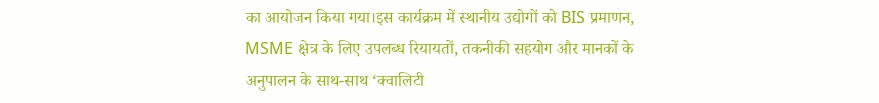का आयोजन किया गया।इस कार्यक्रम में स्थानीय उद्योगों को BIS प्रमाणन, MSME क्षेत्र के लिए उपलब्ध रियायतों, तकनीकी सहयोग और मानकों के अनुपालन के साथ-साथ ‘क्वालिटी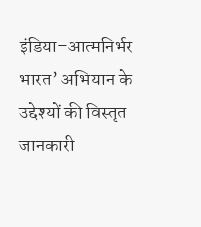इंडिया–आत्मनिर्भर भारत’ अभियान के उद्देश्यों की विस्तृत जानकारी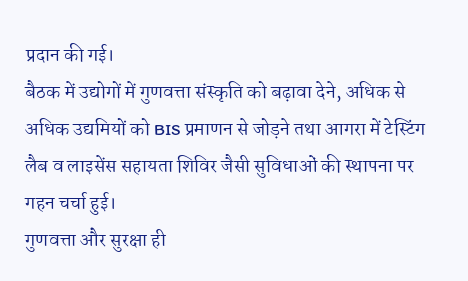प्रदान की गई।
बैठक में उद्योगों में गुणवत्ता संस्कृति को बढ़ावा देने, अधिक से अधिक उद्यमियों को BIS प्रमाणन से जोड़ने तथा आगरा में टेस्टिंग लैब व लाइसेंस सहायता शिविर जैसी सुविधाओं की स्थापना पर गहन चर्चा हुई।
गुणवत्ता और सुरक्षा ही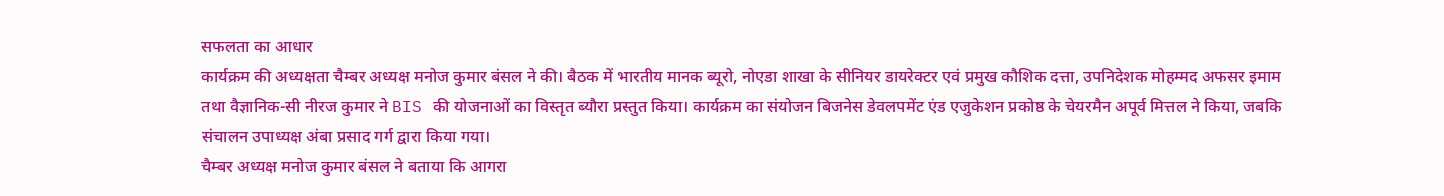सफलता का आधार
कार्यक्रम की अध्यक्षता चैम्बर अध्यक्ष मनोज कुमार बंसल ने की। बैठक में भारतीय मानक ब्यूरो, नोएडा शाखा के सीनियर डायरेक्टर एवं प्रमुख कौशिक दत्ता, उपनिदेशक मोहम्मद अफसर इमाम तथा वैज्ञानिक-सी नीरज कुमार ने BIS की योजनाओं का विस्तृत ब्यौरा प्रस्तुत किया। कार्यक्रम का संयोजन बिजनेस डेवलपमेंट एंड एजुकेशन प्रकोष्ठ के चेयरमैन अपूर्व मित्तल ने किया, जबकि संचालन उपाध्यक्ष अंबा प्रसाद गर्ग द्वारा किया गया।
चैम्बर अध्यक्ष मनोज कुमार बंसल ने बताया कि आगरा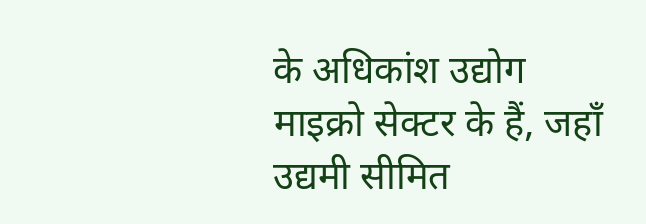के अधिकांश उद्योग माइक्रो सेक्टर के हैं, जहाँ उद्यमी सीमित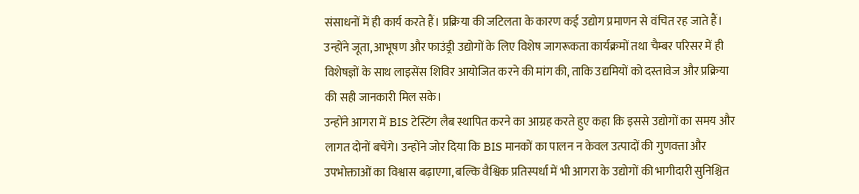संसाधनों में ही कार्य करते हैं। प्रक्रिया की जटिलता के कारण कई उद्योग प्रमाणन से वंचित रह जाते हैं। उन्होंने जूता, आभूषण और फाउंड्री उद्योगों के लिए विशेष जागरूकता कार्यक्रमों तथा चैम्बर परिसर में ही विशेषज्ञों के साथ लाइसेंस शिविर आयोजित करने की मांग की, ताकि उद्यमियों को दस्तावेज और प्रक्रिया की सही जानकारी मिल सके।
उन्होंने आगरा में BIS टेस्टिंग लैब स्थापित करने का आग्रह करते हुए कहा कि इससे उद्योगों का समय और लागत दोनों बचेंगे। उन्होंने जोर दिया कि BIS मानकों का पालन न केवल उत्पादों की गुणवत्ता और उपभोक्ताओं का विश्वास बढ़ाएगा, बल्कि वैश्विक प्रतिस्पर्धा में भी आगरा के उद्योगों की भागीदारी सुनिश्चित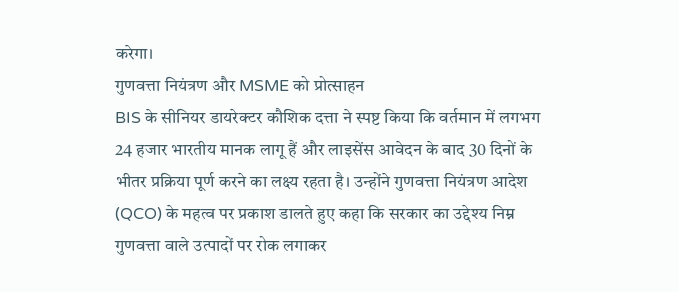करेगा।
गुणवत्ता नियंत्रण और MSME को प्रोत्साहन
BIS के सीनियर डायरेक्टर कौशिक दत्ता ने स्पष्ट किया कि वर्तमान में लगभग 24 हजार भारतीय मानक लागू हैं और लाइसेंस आवेदन के बाद 30 दिनों के भीतर प्रक्रिया पूर्ण करने का लक्ष्य रहता है। उन्होंने गुणवत्ता नियंत्रण आदेश (QCO) के महत्व पर प्रकाश डालते हुए कहा कि सरकार का उद्देश्य निम्न गुणवत्ता वाले उत्पादों पर रोक लगाकर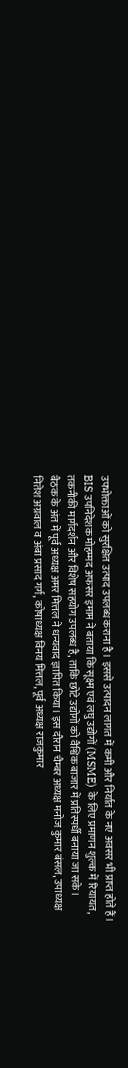उपभोक्ताओं को सुरक्षित उत्पाद उपलब्ध कराना है। इससे उत्पादन लागत में कमी और निर्यात के नए अवसर भी प्राप्त होते हैं।
BIS उपनिदेशक मोहम्मद अफसर इमाम ने बताया कि सूक्ष्म एवं लघु उद्योगों (MSME) के लिए प्रमाणन शुल्क में रियायत, तकनीकी मार्गदर्शन और विशेष सहयोग उपलब्ध है, ताकि छोटे उद्योगों को वैश्विक बाजार में प्रतिस्पर्धी बनाया जा सके।
बैठक के अंत में पूर्व अध्यक्ष अमर मित्तल ने धन्यवाद ज्ञापित किया। इस दौरान चैम्बर अध्यक्ष मनोज कुमार बंसल, उपाध्यक्ष नितेश अग्रवाल व अंबा प्रसाद गर्ग, कोषाध्यक्ष विनय मित्तल, पूर्व अध्यक्ष राजकुमार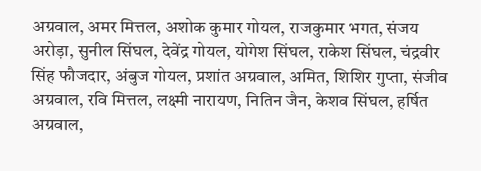अग्रवाल, अमर मित्तल, अशोक कुमार गोयल, राजकुमार भगत, संजय अरोड़ा, सुनील सिंघल, देवेंद्र गोयल, योगेश सिंघल, राकेश सिंघल, चंद्रवीर सिंह फौजदार, अंबुज गोयल, प्रशांत अग्रवाल, अमित, शिशिर गुप्ता, संजीव अग्रवाल, रवि मित्तल, लक्ष्मी नारायण, नितिन जैन, केशव सिंघल, हर्षित अग्रवाल,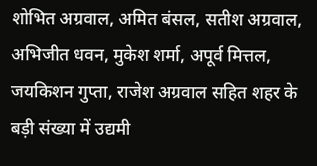शोभित अग्रवाल, अमित बंसल, सतीश अग्रवाल, अभिजीत धवन, मुकेश शर्मा, अपूर्व मित्तल, जयकिशन गुप्ता, राजेश अग्रवाल सहित शहर के बड़ी संख्या में उद्यमी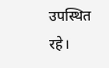उपस्थित रहे।